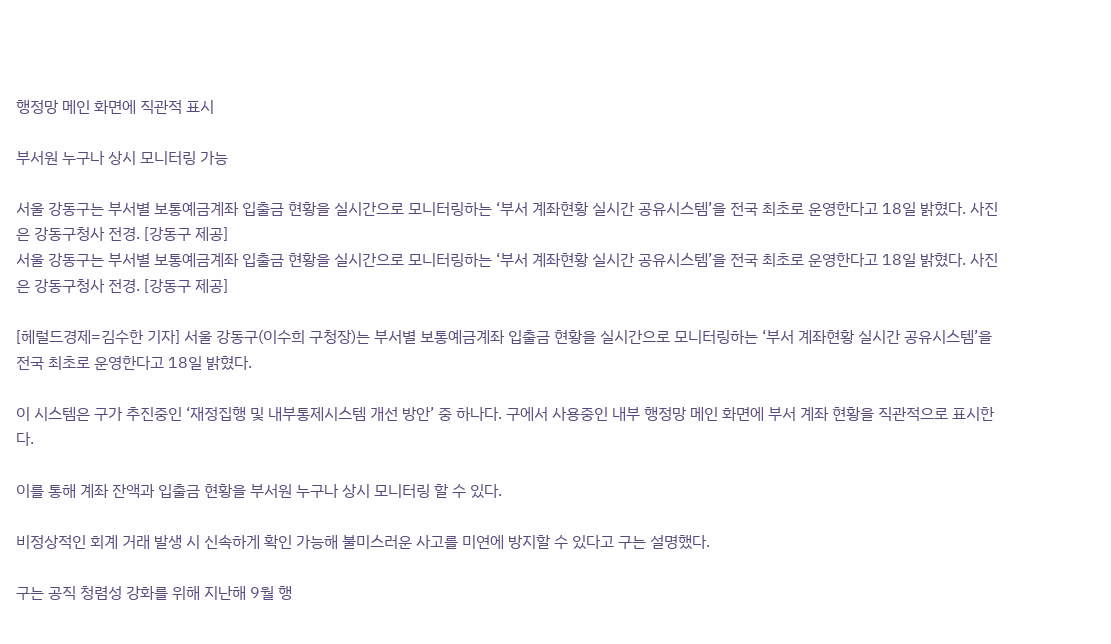행정망 메인 화면에 직관적 표시

부서원 누구나 상시 모니터링 가능

서울 강동구는 부서별 보통예금계좌 입출금 현황을 실시간으로 모니터링하는 ‘부서 계좌현황 실시간 공유시스템’을 전국 최초로 운영한다고 18일 밝혔다. 사진은 강동구청사 전경. [강동구 제공]
서울 강동구는 부서별 보통예금계좌 입출금 현황을 실시간으로 모니터링하는 ‘부서 계좌현황 실시간 공유시스템’을 전국 최초로 운영한다고 18일 밝혔다. 사진은 강동구청사 전경. [강동구 제공]

[헤럴드경제=김수한 기자] 서울 강동구(이수희 구청장)는 부서별 보통예금계좌 입출금 현황을 실시간으로 모니터링하는 ‘부서 계좌현황 실시간 공유시스템’을 전국 최초로 운영한다고 18일 밝혔다.

이 시스템은 구가 추진중인 ‘재정집행 및 내부통제시스템 개선 방안’ 중 하나다. 구에서 사용중인 내부 행정망 메인 화면에 부서 계좌 현황을 직관적으로 표시한다.

이를 통해 계좌 잔액과 입출금 현황을 부서원 누구나 상시 모니터링 할 수 있다.

비정상적인 회계 거래 발생 시 신속하게 확인 가능해 불미스러운 사고를 미연에 방지할 수 있다고 구는 설명했다.

구는 공직 청렴성 강화를 위해 지난해 9월 행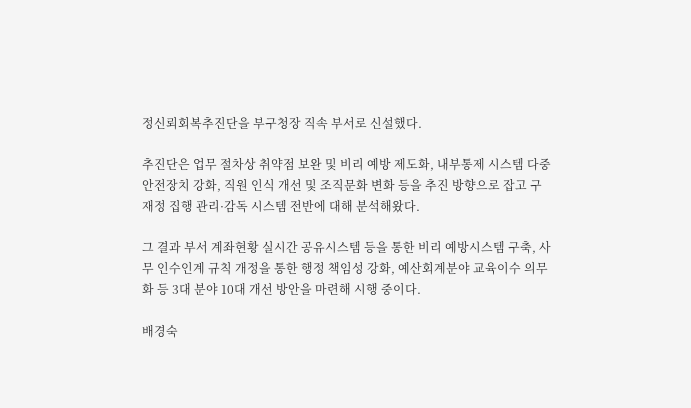정신뢰회복추진단을 부구청장 직속 부서로 신설했다.

추진단은 업무 절차상 취약점 보완 및 비리 예방 제도화, 내부통제 시스템 다중 안전장치 강화, 직원 인식 개선 및 조직문화 변화 등을 추진 방향으로 잡고 구 재정 집행 관리·감독 시스템 전반에 대해 분석해왔다.

그 결과 부서 계좌현황 실시간 공유시스템 등을 통한 비리 예방시스템 구축, 사무 인수인계 규칙 개정을 통한 행정 책임성 강화, 예산회계분야 교육이수 의무화 등 3대 분야 10대 개선 방안을 마련해 시행 중이다.

배경숙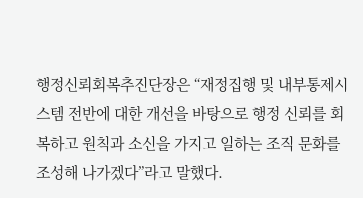행정신뢰회복추진단장은 “재정집행 및 내부통제시스템 전반에 대한 개선을 바탕으로 행정 신뢰를 회복하고 원칙과 소신을 가지고 일하는 조직 문화를 조성해 나가겠다”라고 말했다.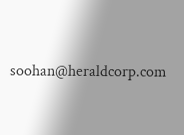soohan@heraldcorp.com